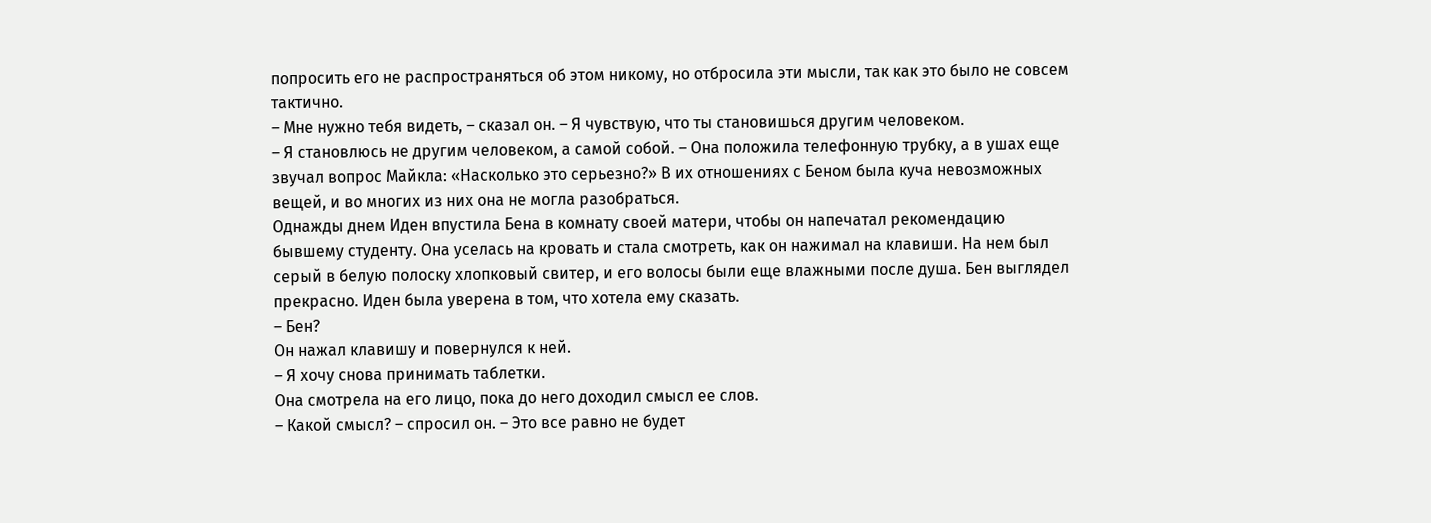попросить его не распространяться об этом никому, но отбросила эти мысли, так как это было не совсем тактично.
– Мне нужно тебя видеть, – сказал он. – Я чувствую, что ты становишься другим человеком.
– Я становлюсь не другим человеком, а самой собой. – Она положила телефонную трубку, а в ушах еще звучал вопрос Майкла: «Насколько это серьезно?» В их отношениях с Беном была куча невозможных вещей, и во многих из них она не могла разобраться.
Однажды днем Иден впустила Бена в комнату своей матери, чтобы он напечатал рекомендацию бывшему студенту. Она уселась на кровать и стала смотреть, как он нажимал на клавиши. На нем был серый в белую полоску хлопковый свитер, и его волосы были еще влажными после душа. Бен выглядел прекрасно. Иден была уверена в том, что хотела ему сказать.
– Бен?
Он нажал клавишу и повернулся к ней.
– Я хочу снова принимать таблетки.
Она смотрела на его лицо, пока до него доходил смысл ее слов.
– Какой смысл? – спросил он. – Это все равно не будет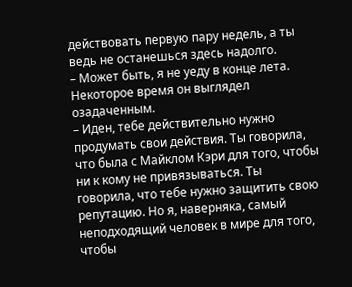действовать первую пару недель, а ты ведь не останешься здесь надолго.
– Может быть, я не уеду в конце лета. Некоторое время он выглядел озадаченным.
– Иден, тебе действительно нужно продумать свои действия. Ты говорила, что была с Майклом Кэри для того, чтобы ни к кому не привязываться. Ты говорила, что тебе нужно защитить свою репутацию. Но я, наверняка, самый неподходящий человек в мире для того, чтобы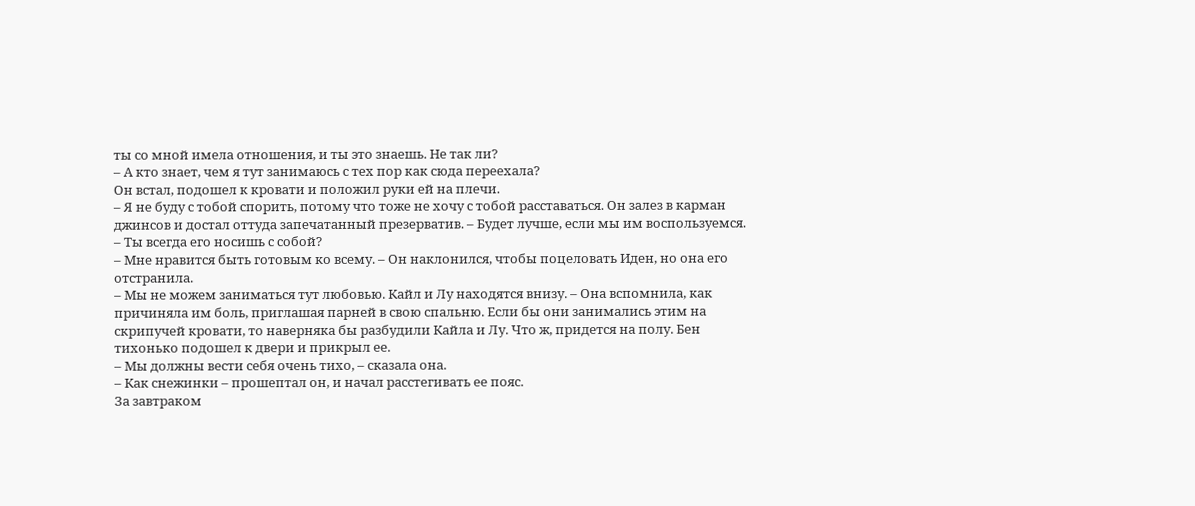ты со мной имела отношения, и ты это знаешь. Не так ли?
– А кто знает, чем я тут занимаюсь с тех пор как сюда переехала?
Он встал, подошел к кровати и положил руки ей на плечи.
– Я не буду с тобой спорить, потому что тоже не хочу с тобой расставаться. Он залез в карман джинсов и достал оттуда запечатанный презерватив. – Будет лучше, если мы им воспользуемся.
– Ты всегда его носишь с собой?
– Мне нравится быть готовым ко всему. – Он наклонился, чтобы поцеловать Иден, но она его отстранила.
– Мы не можем заниматься тут любовью. Кайл и Лу находятся внизу. – Она вспомнила, как причиняла им боль, приглашая парней в свою спальню. Если бы они занимались этим на скрипучей кровати, то наверняка бы разбудили Кайла и Лу. Что ж, придется на полу. Бен тихонько подошел к двери и прикрыл ее.
– Мы должны вести себя очень тихо, – сказала она.
– Как снежинки – прошептал он, и начал расстегивать ее пояс.
За завтраком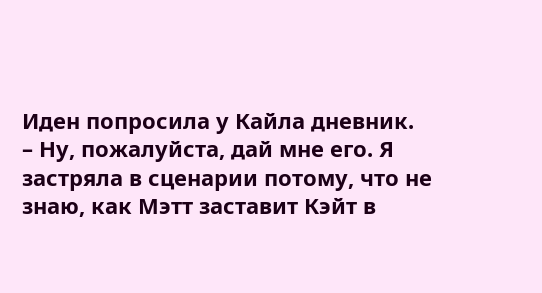Иден попросила у Кайла дневник.
– Ну, пожалуйста, дай мне его. Я застряла в сценарии потому, что не знаю, как Мэтт заставит Кэйт в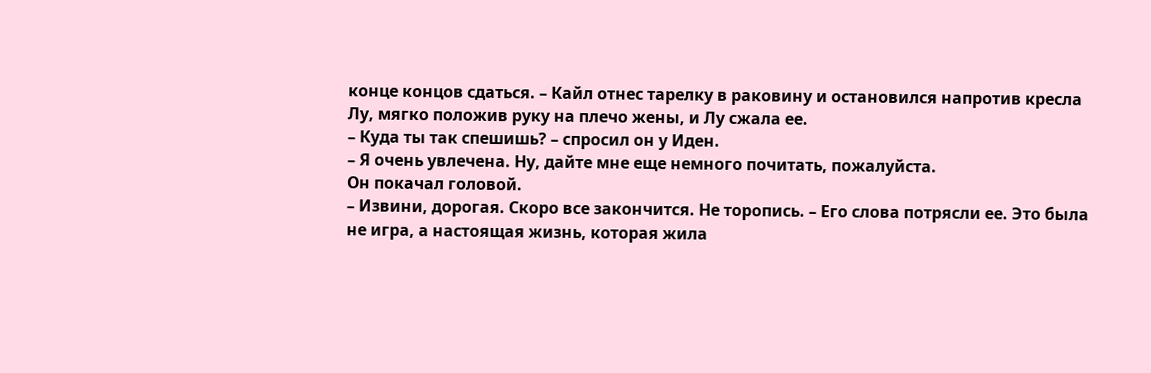конце концов сдаться. – Кайл отнес тарелку в раковину и остановился напротив кресла Лу, мягко положив руку на плечо жены, и Лу сжала ее.
– Куда ты так спешишь? – спросил он у Иден.
– Я очень увлечена. Ну, дайте мне еще немного почитать, пожалуйста.
Он покачал головой.
– Извини, дорогая. Скоро все закончится. Не торопись. – Его слова потрясли ее. Это была не игра, а настоящая жизнь, которая жила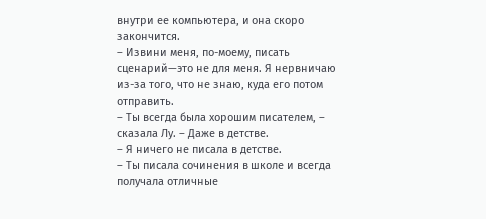внутри ее компьютера, и она скоро закончится.
– Извини меня, по-моему, писать сценарий—это не для меня. Я нервничаю из-за того, что не знаю, куда его потом отправить.
– Ты всегда была хорошим писателем, – сказала Лу. – Даже в детстве.
– Я ничего не писала в детстве.
– Ты писала сочинения в школе и всегда получала отличные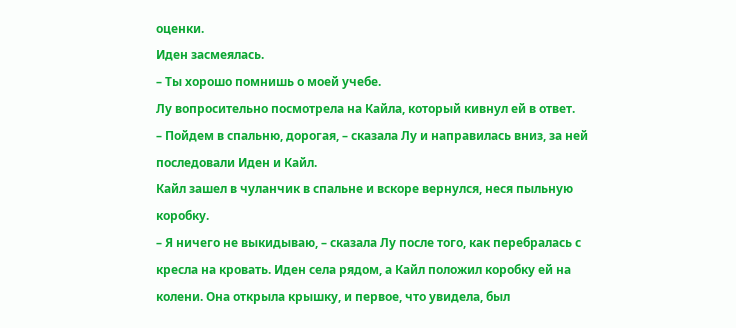оценки.
Иден засмеялась.
– Ты хорошо помнишь о моей учебе.
Лу вопросительно посмотрела на Кайла, который кивнул ей в ответ.
– Пойдем в спальню, дорогая, – сказала Лу и направилась вниз, за ней последовали Иден и Кайл.
Кайл зашел в чуланчик в спальне и вскоре вернулся, неся пыльную коробку.
– Я ничего не выкидываю, – сказала Лу после того, как перебралась с кресла на кровать. Иден села рядом, а Кайл положил коробку ей на колени. Она открыла крышку, и первое, что увидела, был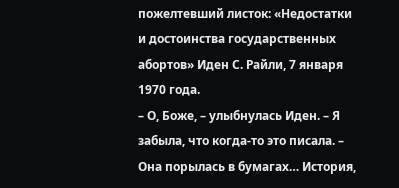пожелтевший листок: «Недостатки и достоинства государственных абортов» Иден С. Райли, 7 января 1970 года.
– О, Боже, – улыбнулась Иден. – Я забыла, что когда-то это писала. – Она порылась в бумагах… История,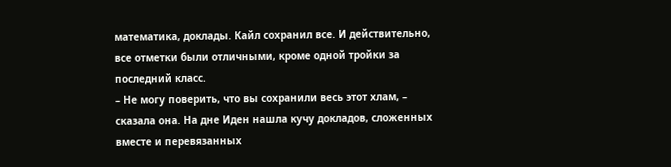математика, доклады. Кайл сохранил все. И действительно, все отметки были отличными, кроме одной тройки за последний класс.
– Не могу поверить, что вы сохранили весь этот хлам, – сказала она. На дне Иден нашла кучу докладов, сложенных вместе и перевязанных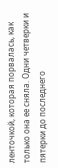ленточкой, которая порвалась, как только она ее сняла. Одни четверки и пятерки до последнего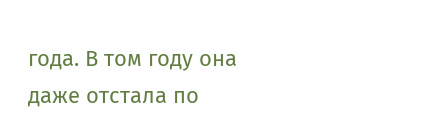года. В том году она даже отстала по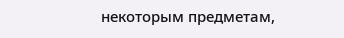некоторым предметам,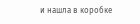и нашла в коробке